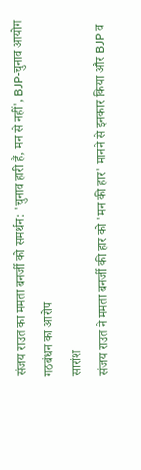संजय राउत का ममता बनर्जी को समर्थन: 'चुनाव हारी हैं, मन से नहीं', BJP-चुनाव आयोग गठबंधन का आरोप
सारांश
संजय राउत ने ममता बनर्जी की हार को 'मन की हार' मानने से इनकार किया और BJP व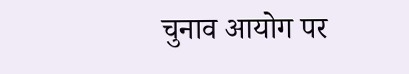चुनाव आयोग पर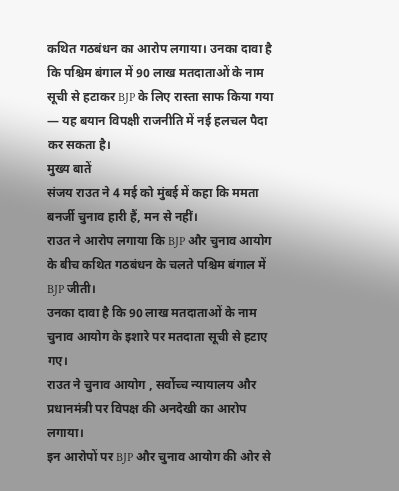कथित गठबंधन का आरोप लगाया। उनका दावा है कि पश्चिम बंगाल में 90 लाख मतदाताओं के नाम सूची से हटाकर BJP के लिए रास्ता साफ किया गया — यह बयान विपक्षी राजनीति में नई हलचल पैदा कर सकता है।
मुख्य बातें
संजय राउत ने 4 मई को मुंबई में कहा कि ममता बनर्जी चुनाव हारी हैं, मन से नहीं।
राउत ने आरोप लगाया कि BJP और चुनाव आयोग के बीच कथित गठबंधन के चलते पश्चिम बंगाल में BJP जीती।
उनका दावा है कि 90 लाख मतदाताओं के नाम चुनाव आयोग के इशारे पर मतदाता सूची से हटाए गए।
राउत ने चुनाव आयोग , सर्वोच्च न्यायालय और प्रधानमंत्री पर विपक्ष की अनदेखी का आरोप लगाया।
इन आरोपों पर BJP और चुनाव आयोग की ओर से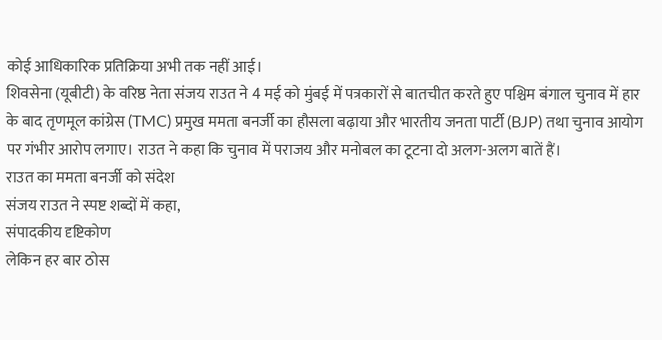कोई आधिकारिक प्रतिक्रिया अभी तक नहीं आई।
शिवसेना (यूबीटी) के वरिष्ठ नेता संजय राउत ने 4 मई को मुंबई में पत्रकारों से बातचीत करते हुए पश्चिम बंगाल चुनाव में हार के बाद तृणमूल कांग्रेस (TMC) प्रमुख ममता बनर्जी का हौसला बढ़ाया और भारतीय जनता पार्टी (BJP) तथा चुनाव आयोग पर गंभीर आरोप लगाए। राउत ने कहा कि चुनाव में पराजय और मनोबल का टूटना दो अलग-अलग बातें हैं।
राउत का ममता बनर्जी को संदेश
संजय राउत ने स्पष्ट शब्दों में कहा,
संपादकीय दृष्टिकोण
लेकिन हर बार ठोस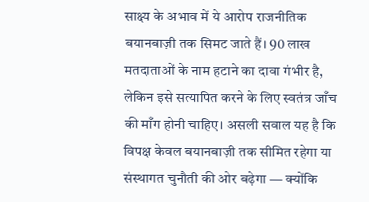साक्ष्य के अभाव में ये आरोप राजनीतिक बयानबाज़ी तक सिमट जाते हैं। 90 लाख मतदाताओं के नाम हटाने का दावा गंभीर है, लेकिन इसे सत्यापित करने के लिए स्वतंत्र जाँच की माँग होनी चाहिए। असली सवाल यह है कि विपक्ष केवल बयानबाज़ी तक सीमित रहेगा या संस्थागत चुनौती की ओर बढ़ेगा — क्योंकि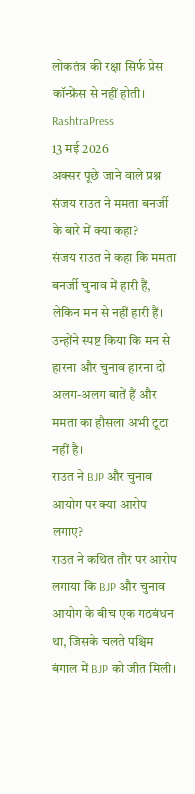लोकतंत्र की रक्षा सिर्फ प्रेस कॉन्फ्रेंस से नहीं होती।
RashtraPress
13 मई 2026
अक्सर पूछे जाने वाले प्रश्न
संजय राउत ने ममता बनर्जी के बारे में क्या कहा?
संजय राउत ने कहा कि ममता बनर्जी चुनाव में हारी हैं, लेकिन मन से नहीं हारी हैं। उन्होंने स्पष्ट किया कि मन से हारना और चुनाव हारना दो अलग-अलग बातें हैं और ममता का हौसला अभी टूटा नहीं है।
राउत ने BJP और चुनाव आयोग पर क्या आरोप लगाए?
राउत ने कथित तौर पर आरोप लगाया कि BJP और चुनाव आयोग के बीच एक गठबंधन था, जिसके चलते पश्चिम बंगाल में BJP को जीत मिली।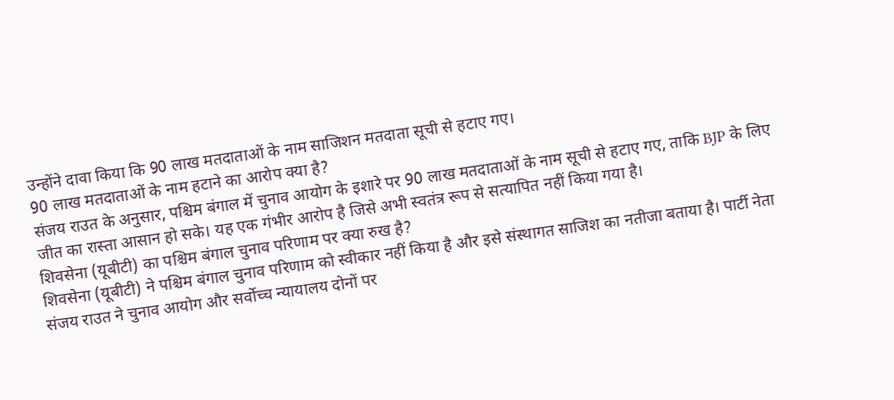उन्होंने दावा किया कि 90 लाख मतदाताओं के नाम साजिशन मतदाता सूची से हटाए गए।
90 लाख मतदाताओं के नाम हटाने का आरोप क्या है?
संजय राउत के अनुसार, पश्चिम बंगाल में चुनाव आयोग के इशारे पर 90 लाख मतदाताओं के नाम सूची से हटाए गए, ताकि BJP के लिए जीत का रास्ता आसान हो सके। यह एक गंभीर आरोप है जिसे अभी स्वतंत्र रूप से सत्यापित नहीं किया गया है।
शिवसेना (यूबीटी) का पश्चिम बंगाल चुनाव परिणाम पर क्या रुख है?
शिवसेना (यूबीटी) ने पश्चिम बंगाल चुनाव परिणाम को स्वीकार नहीं किया है और इसे संस्थागत साजिश का नतीजा बताया है। पार्टी नेता संजय राउत ने चुनाव आयोग और सर्वोच्च न्यायालय दोनों पर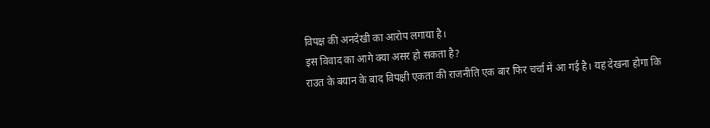विपक्ष की अनदेखी का आरोप लगाया है।
इस विवाद का आगे क्या असर हो सकता है?
राउत के बयान के बाद विपक्षी एकता की राजनीति एक बार फिर चर्चा में आ गई है। यह देखना होगा कि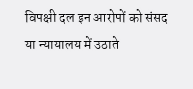विपक्षी दल इन आरोपों को संसद या न्यायालय में उठाते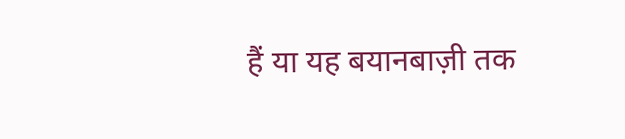हैं या यह बयानबाज़ी तक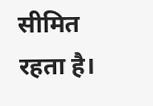सीमित रहता है।